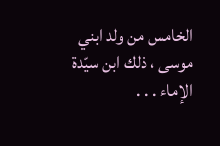الخامس من ولد ابني موسى ، ذلك ابن سيّدة الإماء . . .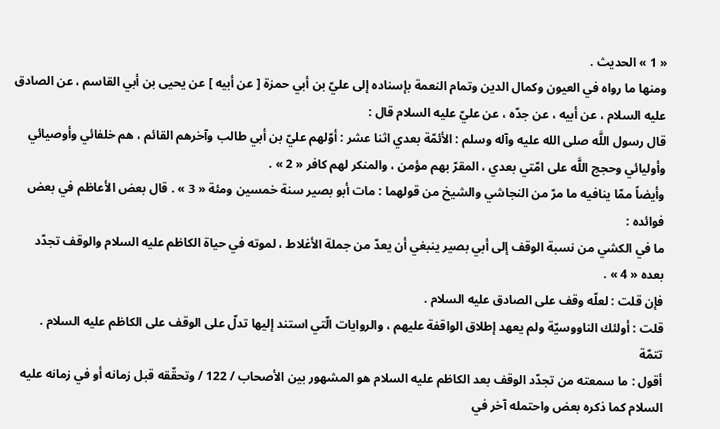« 1 » الحديث .
ومنها ما رواه في العيون وكمال الدين وتمام النعمة بإسناده إلى عليّ بن أبي حمزة [ عن أبيه ] عن يحيى بن أبي القاسم ، عن الصادق عليه السلام ، عن أبيه ، عن جدّه ، عن عليّ عليه السلام قال :
قال رسول اللَّه صلى الله عليه وآله وسلم : الأئمّة بعدي اثنا عشر : أوّلهم عليّ بن أبي طالب وآخرهم القائم ، هم خلفائي وأوصيائي وأوليائي وحجج اللَّه على امّتي بعدي ، المقرّ بهم مؤمن ، والمنكر لهم كافر « 2 » .
وأيضاً ممّا ينافيه ما مرّ من النجاشي والشيخ من قولهما : مات أبو بصير سنة خمسين ومئة « 3 » . قال بعض الأعاظم في بعض فوائده :
ما في الكشي من نسبة الوقف إلى أبي بصير ينبغي أن يعدّ من جملة الأغلاط ، لموته في حياة الكاظم عليه السلام والوقف تجدّد بعده « 4 » .
فإن قلت : لعلّه وقف على الصادق عليه السلام .
قلت : أولئك الناووسيّة ولم يعهد إطلاق الواقفة عليهم ، والروايات الّتي استند إليها تدلّ على الوقف على الكاظم عليه السلام .
تتمّة
أقول : ما سمعته من تجدّد الوقف بعد الكاظم عليه السلام هو المشهور بين الأصحاب / 122 / وتحقّقه قبل زمانه أو في زمانه عليه السلام كما ذكره بعض واحتمله آخر في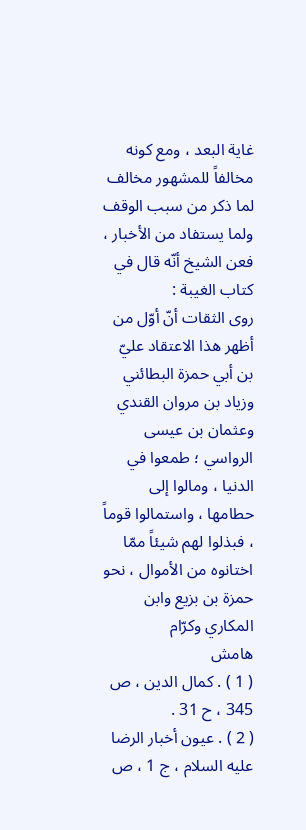غاية البعد ، ومع كونه مخالفاً للمشهور مخالف لما ذكر من سبب الوقف ولما يستفاد من الأخبار ، فعن الشيخ أنّه قال في كتاب الغيبة :
روى الثقات أنّ أوّل من أظهر هذا الاعتقاد عليّ بن أبي حمزة البطائني وزياد بن مروان القندي وعثمان بن عيسى الرواسي ؛ طمعوا في الدنيا ، ومالوا إلى حطامها ، واستمالوا قوماً ، فبذلوا لهم شيئاً ممّا اختانوه من الأموال ، نحو حمزة بن بزيع وابن المكاري وكرّام
هامش
( 1 ) . كمال الدين ، ص 345 ، ح 31 .
( 2 ) . عيون أخبار الرضا عليه السلام ، ج 1 ، ص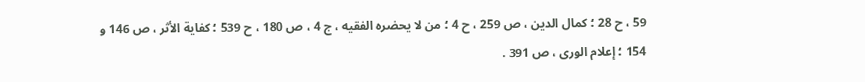59 ، ح 28 ؛ كمال الدين ، ص 259 ، ح 4 ؛ من لا يحضره الفقيه ، ج 4 ، ص 180 ، ح 539 ؛ كفاية الأثر ، ص 146 و 154 ؛ إعلام الورى ، ص 391 .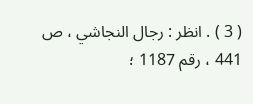( 3 ) . انظر : رجال النجاشي ، ص 441 ، رقم 1187 ؛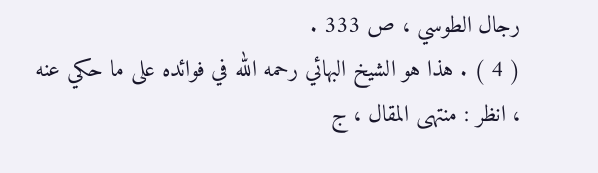رجال الطوسي ، ص 333 .
( 4 ) . هذا هو الشيخ البهائي رحمه الله في فوائده على ما حكي عنه ، انظر : منتهى المقال ، ج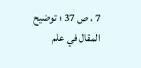7 ، ص 37 ؛ توضيح المقال في علم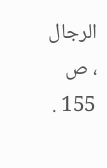الرجال ، ص 155 .